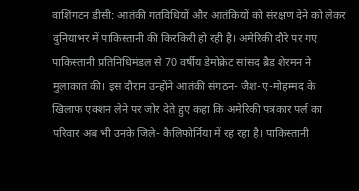वाशिंगटन डीसी: आतंकी गतविधियों और आतंकियों को संरक्षण देने को लेकर दुनियाभर में पाकिस्तानी की किरकिरी हो रही है। अमेरिकी दौरे पर गए पाकिस्तानी प्रतिनिधिमंडल से 70 वर्षीय डेमोक्रेट सांसद ब्रैड शेरमन ने मुलाकात की। इस दौरान उन्होंने आतंकी संगठन- जैश-ए-मोहम्मद के खिलाफ एक्शन लेने पर जोर देते हुए कहा कि अमेरिकी पत्रकार पर्ल का परिवार अब भी उनके जिले- कैलिफोर्निया में रह रहा है। पाकिस्तानी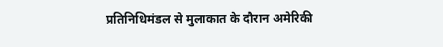प्रतिनिधिमंडल से मुलाकात के दौरान अमेरिकी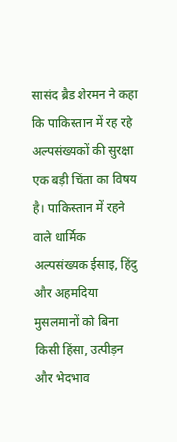सासंद ब्रैड शेरमन ने कहा कि पाकिस्तान में रह रहे अल्पसंख्यकों की सुरक्षा एक बड़ी चिंता का विषय है। पाकिस्तान में रहने वाले धार्मिक अल्पसंख्यक ईसाइ, हिंदु और अहमदिया मुसलमानों को बिना किसी हिंसा, उत्पीड़न और भेदभाव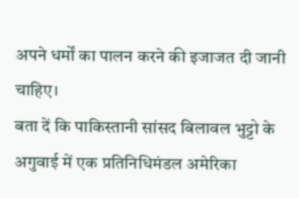अपने धर्मों का पालन करने की इजाजत दी जानी चाहिए।
बता दें कि पाकिस्तानी सांसद बिलावल भुट्टो के अगुवाई में एक प्रतिनिधिमंडल अमेरिका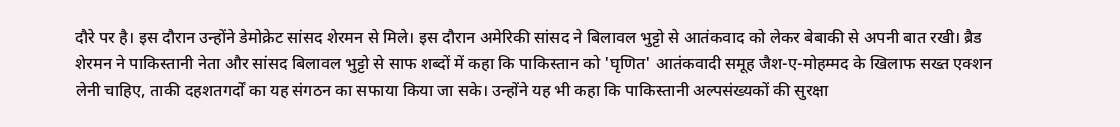दौरे पर है। इस दौरान उन्होंने डेमोक्रेट सांसद शेरमन से मिले। इस दौरान अमेरिकी सांसद ने बिलावल भुट्टो से आतंकवाद को लेकर बेबाकी से अपनी बात रखी। ब्रैड शेरमन ने पाकिस्तानी नेता और सांसद बिलावल भुट्टो से साफ शब्दों में कहा कि पाकिस्तान को 'घृणित' आतंकवादी समूह जैश-ए-मोहम्मद के खिलाफ सख्त एक्शन लेनी चाहिए, ताकी दहशतगर्दों का यह संगठन का सफाया किया जा सके। उन्होंने यह भी कहा कि पाकिस्तानी अल्पसंख्यकों की सुरक्षा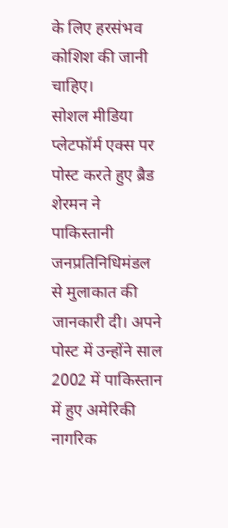के लिए हरसंभव कोशिश की जानी चाहिए।
सोशल मीडिया प्लेटफॉर्म एक्स पर पोस्ट करते हुए ब्रैड शेरमन ने पाकिस्तानी जनप्रतिनिधिमंडल से मुलाकात की जानकारी दी। अपने पोस्ट में उन्होंने साल 2002 में पाकिस्तान में हुए अमेरिकी नागरिक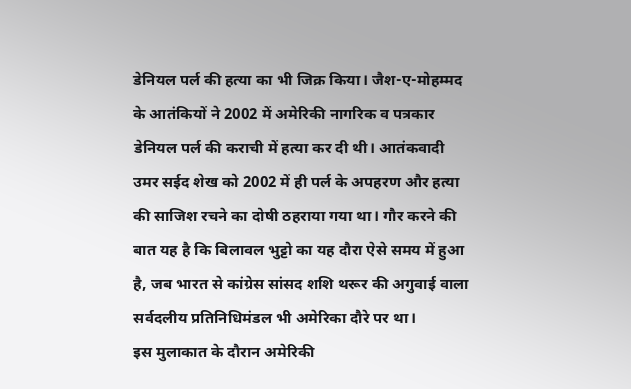डेनियल पर्ल की हत्या का भी जिक्र किया। जैश-ए-मोहम्मद के आतंकियों ने 2002 में अमेरिकी नागरिक व पत्रकार डेनियल पर्ल की कराची में हत्या कर दी थी। आतंकवादी उमर सईद शेख को 2002 में ही पर्ल के अपहरण और हत्या की साजिश रचने का दोषी ठहराया गया था। गौर करने की बात यह है कि बिलावल भुट्टो का यह दौरा ऐसे समय में हुआ है, जब भारत से कांग्रेस सांसद शशि थरूर की अगुवाई वाला सर्वदलीय प्रतिनिधिमंडल भी अमेरिका दौरे पर था।
इस मुलाकात के दौरान अमेरिकी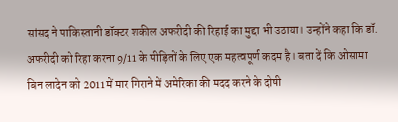सांसद ने पाकिस्तानी डॉक्टर शकील अफरीदी की रिहाई का मुद्दा भी उठाया। उन्होंने कहा कि डॉ. अफरीदी को रिहा करना 9/11 के पीड़ितों के लिए एक महत्वपूर्ण कदम है। बता दें कि ओसामा बिन लादेन को 2011 में मार गिराने में अमेरिका की मदद करने के दोषी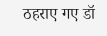ठहराए गए डॉ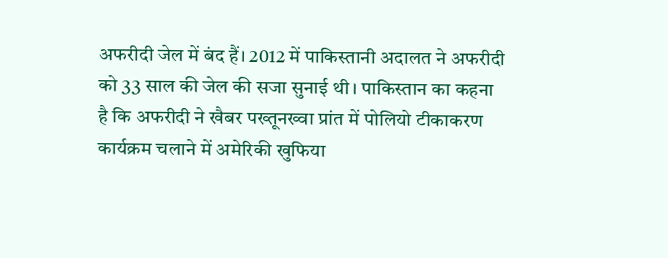अफरीदी जेल में बंद हैं। 2012 में पाकिस्तानी अदालत ने अफरीदी को 33 साल की जेल की सजा सुनाई थी। पाकिस्तान का कहना है कि अफरीदी ने खैबर पख्तूनख्वा प्रांत में पोलियो टीकाकरण कार्यक्रम चलाने में अमेरिकी खुफिया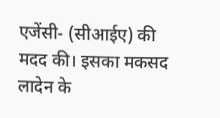एजेंसी- (सीआईए) की मदद की। इसका मकसद लादेन के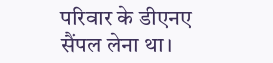परिवार के डीएनए सैंपल लेना था।